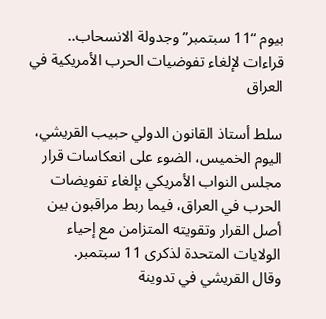بيوم “11 سبتمبر” وجدولة الانسحاب.. قراءات لإلغاء تفوضيات الحرب الأمريكية في العراق

سلط أستاذ القانون الدولي حبيب القريشي، اليوم الخميس، الضوء على انعكاسات قرار مجلس النواب الأمريكي بإلغاء تفويضات الحرب في العراق، فيما ربط مراقبون بين أصل القرار وتقويته المتزامن مع إحياء الولايات المتحدة لذكرى 11 سبتمبر.
وقال القريشي في تدوينة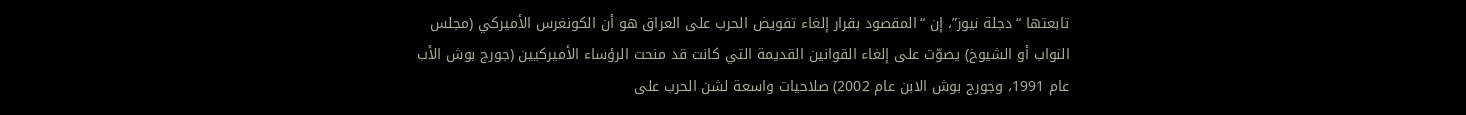تابعتها “دجلة نيوز”، إن “المقصود بقرار إلغاء تفويض الحرب على العراق هو أن الكونغرس الأميركي (مجلس النواب أو الشيوخ) يصوّت على إلغاء القوانين القديمة التي كانت قد منحت الرؤساء الأميركيين (جورج بوش الأب عام 1991، وجورج بوش الابن عام 2002) صلاحيات واسعة لشن الحرب على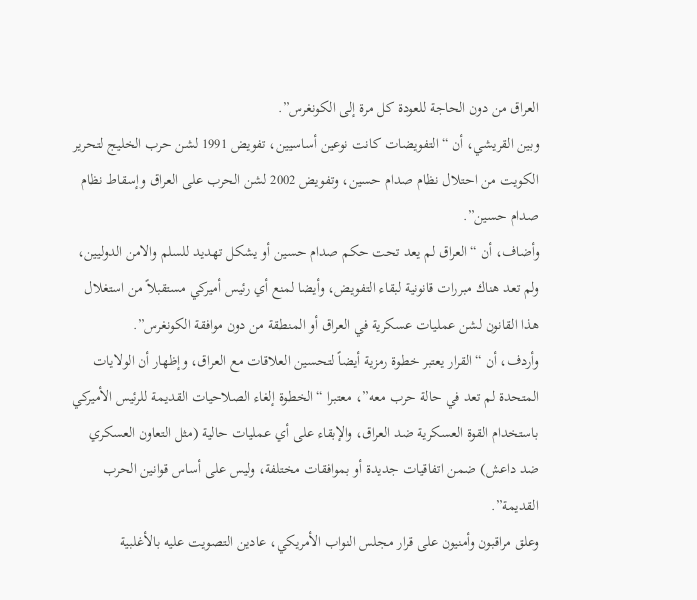العراق من دون الحاجة للعودة كل مرة إلى الكونغرس”.
وبين القريشي، أن “التفويضات كانت نوعين أساسيين، تفويض 1991 لشن حرب الخليج لتحرير الكويت من احتلال نظام صدام حسين، وتفويض 2002 لشن الحرب على العراق وإسقاط نظام صدام حسين”.
وأضاف، أن “العراق لم يعد تحت حكم صدام حسين أو يشكل تهديد للسلم والامن الدوليين، ولم تعد هناك مبررات قانونية لبقاء التفويض، وأيضا لمنع أي رئيس أميركي مستقبلاً من استغلال هذا القانون لشن عمليات عسكرية في العراق أو المنطقة من دون موافقة الكونغرس”.
وأردف، أن “القرار يعتبر خطوة رمزية أيضاً لتحسين العلاقات مع العراق، وإظهار أن الولايات المتحدة لم تعد في حالة حرب معه”، معتبرا “الخطوة إلغاء الصلاحيات القديمة للرئيس الأميركي باستخدام القوة العسكرية ضد العراق، والإبقاء على أي عمليات حالية (مثل التعاون العسكري ضد داعش) ضمن اتفاقيات جديدة أو بموافقات مختلفة، وليس على أساس قوانين الحرب القديمة”.
وعلق مراقبون وأمنيون على قرار مجلس النواب الأمريكي، عادين التصويت عليه بالأغلبية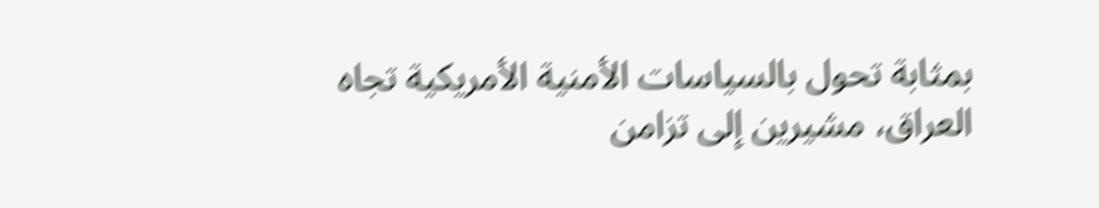بمثابة تحول بالسياسات الأمنية الأمريكية تجاه العراق، مشيرين إلى تزامن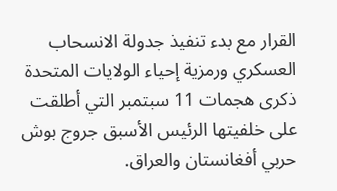القرار مع بدء تنفيذ جدولة الانسحاب العسكري ورمزية إحياء الولايات المتحدة ذكرى هجمات 11 سبتمبر التي أطلقت على خلفيتها الرئيس الأسبق جروج بوش حربي أفغانستان والعراق.